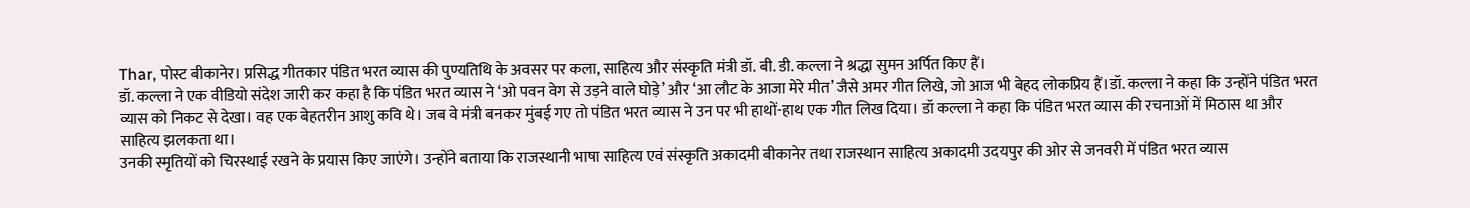Thar, पोस्ट बीकानेर। प्रसिद्ध गीतकार पंडित भरत व्यास की पुण्यतिथि के अवसर पर कला, साहित्य और संस्कृति मंत्री डॉ. बी. डी. कल्ला ने श्रद्धा सुमन अर्पित किए हैं।
डॉ. कल्ला ने एक वीडियो संदेश जारी कर कहा है कि पंडित भरत व्यास ने ‘ओ पवन वेग से उड़ने वाले घोड़े’ और ‘आ लौट के आजा मेरे मीत’ जैसे अमर गीत लिखे, जो आज भी बेहद लोकप्रिय हैं।डॉ. कल्ला ने कहा कि उन्होंने पंडित भरत व्यास को निकट से देखा। वह एक बेहतरीन आशु कवि थे। जब वे मंत्री बनकर मुंबई गए तो पंडित भरत व्यास ने उन पर भी हाथों-हाथ एक गीत लिख दिया। डॉ कल्ला ने कहा कि पंडित भरत व्यास की रचनाओं में मिठास था और साहित्य झलकता था।
उनकी स्मृतियों को चिरस्थाई रखने के प्रयास किए जाएंगे। उन्होंने बताया कि राजस्थानी भाषा साहित्य एवं संस्कृति अकादमी बीकानेर तथा राजस्थान साहित्य अकादमी उदयपुर की ओर से जनवरी में पंडित भरत व्यास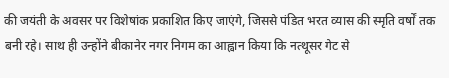की जयंती के अवसर पर विशेषांक प्रकाशित किए जाएंगे, जिससे पंडित भरत व्यास की स्मृति वर्षों तक बनी रहे। साथ ही उन्होंने बीकानेर नगर निगम का आह्वान किया कि नत्थूसर गेट से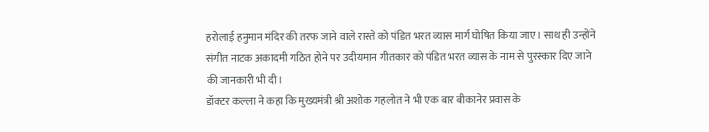हरोलाई हनुमान मंदिर की तरफ जाने वाले रास्ते को पंडित भरत व्यास मार्ग घोषित किया जाए। साथ ही उन्होंने संगीत नाटक अकादमी गठित होने पर उदीयमान गीतकार को पंडित भरत व्यास के नाम से पुरस्कार दिए जाने की जानकारी भी दी।
डॉक्टर कल्ला ने कहा कि मुख्यमंत्री श्री अशोक गहलोत ने भी एक बार बीकानेर प्रवास के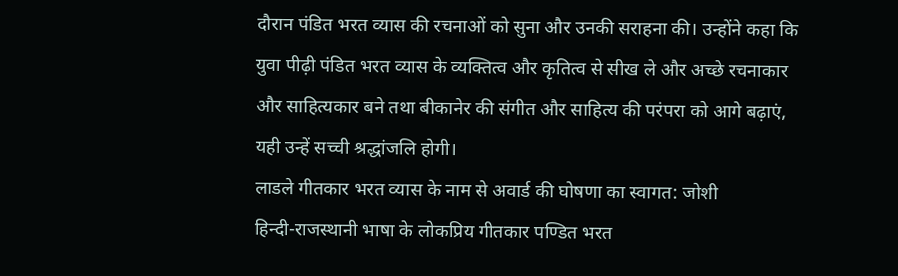दौरान पंडित भरत व्यास की रचनाओं को सुना और उनकी सराहना की। उन्होंने कहा कि युवा पीढ़ी पंडित भरत व्यास के व्यक्तित्व और कृतित्व से सीख ले और अच्छे रचनाकार और साहित्यकार बने तथा बीकानेर की संगीत और साहित्य की परंपरा को आगे बढ़ाएं, यही उन्हें सच्ची श्रद्धांजलि होगी।
लाडले गीतकार भरत व्यास के नाम से अवार्ड की घोषणा का स्वागत: जोशी
हिन्दी-राजस्थानी भाषा के लोकप्रिय गीतकार पण्डित भरत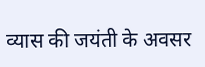व्यास की जयंती के अवसर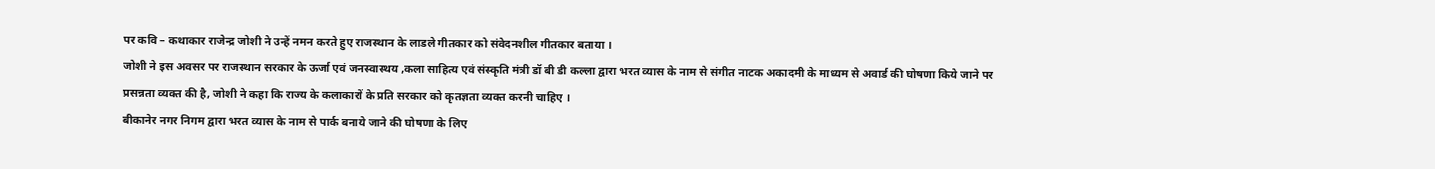पर कवि – कथाकार राजेन्द्र जोशी ने उन्हें नमन करते हुए राजस्थान के लाडले गीतकार को संवेदनशील गीतकार बताया ।
जोशी ने इस अवसर पर राजस्थान सरकार के ऊर्जा एवं जनस्वास्थय ,कला साहित्य एवं संस्कृति मंत्री डॉ बी डी कल्ला द्वारा भरत व्यास के नाम से संगीत नाटक अकादमी के माध्यम से अवार्ड की घोषणा किये जाने पर प्रसन्नता व्यक्त की है, जोशी ने कहा कि राज्य के कलाकारों के प्रति सरकार को कृतज्ञता व्यक्त करनी चाहिए ।
बीकानेर नगर निगम द्वारा भरत व्यास के नाम से पार्क बनाये जाने की घोषणा के लिए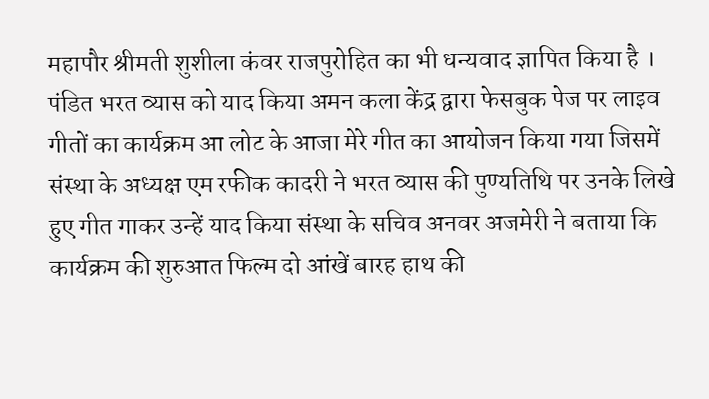महापौर श्रीमती शुशीला कंवर राजपुरोहित का भी धन्यवाद ज्ञापित किया है ।
पंडित भरत व्यास को याद किया अमन कला केंद्र द्वारा फेसबुक पेज पर लाइव गीतों का कार्यक्रम आ लोट के आजा मेरे गीत का आयोजन किया गया जिसमें संस्था के अध्यक्ष एम रफीक कादरी ने भरत व्यास की पुण्यतिथि पर उनके लिखे हुए गीत गाकर उन्हें याद किया संस्था के सचिव अनवर अजमेरी ने बताया कि कार्यक्रम की शुरुआत फिल्म दो आंखें बारह हाथ की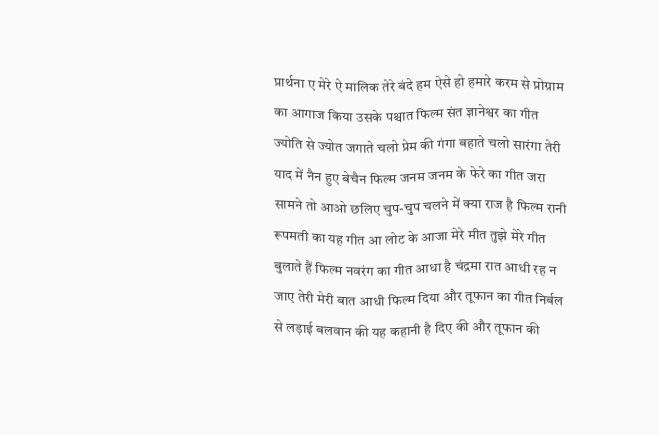प्रार्थना ए मेरे ऐ मालिक तेरे बंदे हम ऐसे हो हमारे करम से प्रोग्राम का आगाज किया उसके पश्चात फिल्म संत ज्ञानेश्वर का गीत ज्योति से ज्योत जगाते चलो प्रेम की गंगा बहाते चलो सारंगा तेरी याद में नैन हुए बेचैन फिल्म जनम जनम के फेरे का गीत जरा सामने तो आओ छलिए चुप-चुप चलने में क्या राज है फिल्म रानी रूपमती का यह गीत आ लोट के आजा मेरे मीत तुझे मेरे गीत बुलाते हैं फिल्म नवरंग का गीत आधा है चंद्रमा रात आधी रह न जाए तेरी मेरी बात आधी फिल्म दिया और तूफान का गीत निर्बल से लड़ाई बलवान की यह कहानी है दिए की और तूफान की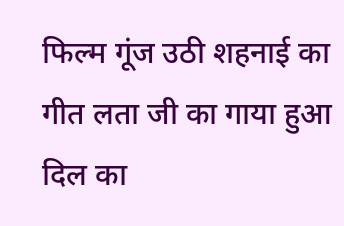फिल्म गूंज उठी शहनाई का गीत लता जी का गाया हुआ दिल का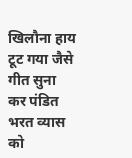खिलौना हाय टूट गया जैसे गीत सुना कर पंडित भरत व्यास को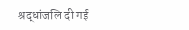श्रद्धांजलि दी गई